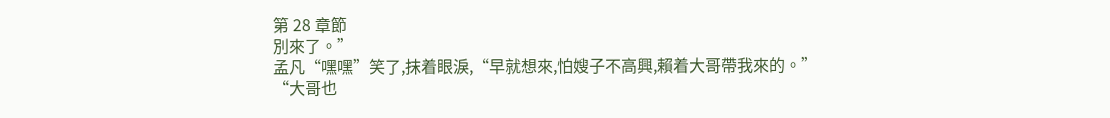第 28 章節
別來了。”
孟凡“嘿嘿”笑了,抹着眼淚,“早就想來,怕嫂子不高興,賴着大哥帶我來的。”
“大哥也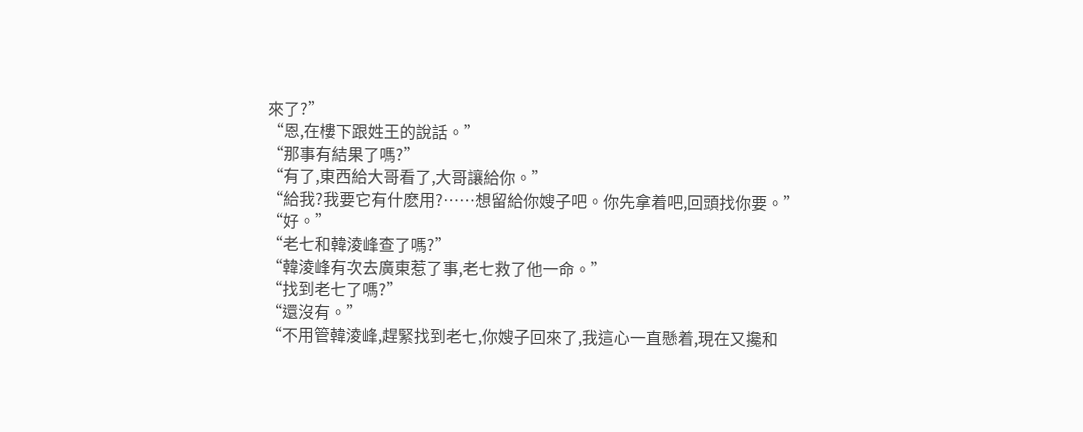來了?”
“恩,在樓下跟姓王的說話。”
“那事有結果了嗎?”
“有了,東西給大哥看了,大哥讓給你。”
“給我?我要它有什麽用?……想留給你嫂子吧。你先拿着吧,回頭找你要。”
“好。”
“老七和韓淩峰查了嗎?”
“韓淩峰有次去廣東惹了事,老七救了他一命。”
“找到老七了嗎?”
“還沒有。”
“不用管韓淩峰,趕緊找到老七,你嫂子回來了,我這心一直懸着,現在又攙和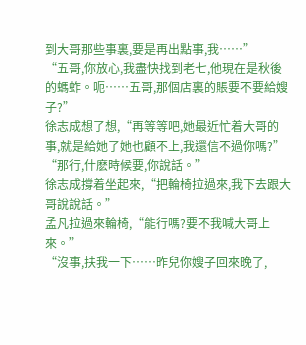到大哥那些事裏,要是再出點事,我……”
“五哥,你放心,我盡快找到老七,他現在是秋後的螞蚱。呃……五哥,那個店裏的賬要不要給嫂子?”
徐志成想了想,“再等等吧,她最近忙着大哥的事,就是給她了她也顧不上,我還信不過你嗎?”
“那行,什麽時候要,你說話。”
徐志成撐着坐起來,“把輪椅拉過來,我下去跟大哥說說話。”
孟凡拉過來輪椅,“能行嗎?要不我喊大哥上來。”
“沒事,扶我一下……昨兒你嫂子回來晚了,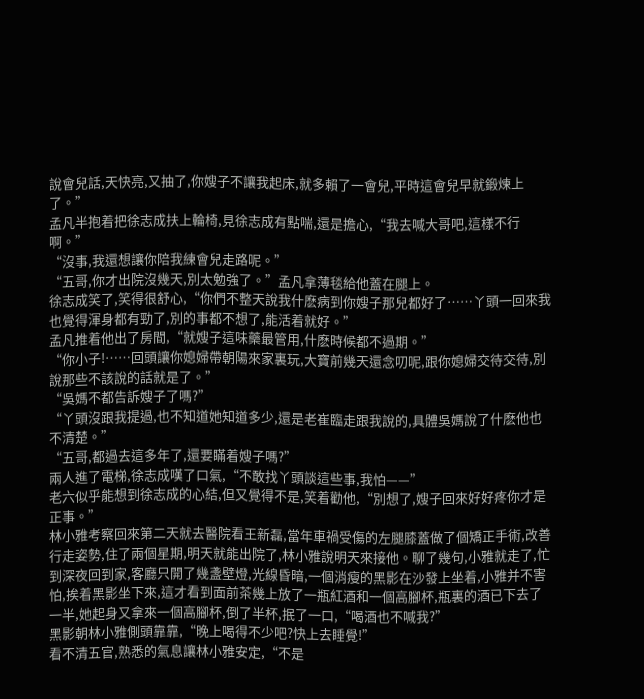說會兒話,天快亮,又抽了,你嫂子不讓我起床,就多賴了一會兒,平時這會兒早就鍛煉上了。”
孟凡半抱着把徐志成扶上輪椅,見徐志成有點喘,還是擔心,“我去喊大哥吧,這樣不行啊。”
“沒事,我還想讓你陪我練會兒走路呢。”
“五哥,你才出院沒幾天,別太勉強了。”孟凡拿薄毯給他蓋在腿上。
徐志成笑了,笑得很舒心,“你們不整天說我什麽病到你嫂子那兒都好了……丫頭一回來我也覺得渾身都有勁了,別的事都不想了,能活着就好。”
孟凡推着他出了房間,“就嫂子這味藥最管用,什麽時候都不過期。”
“你小子!……回頭讓你媳婦帶朝陽來家裏玩,大寶前幾天還念叨呢,跟你媳婦交待交待,別說那些不該說的話就是了。”
“吳媽不都告訴嫂子了嗎?”
“丫頭沒跟我提過,也不知道她知道多少,還是老崔臨走跟我說的,具體吳媽說了什麽他也不清楚。”
“五哥,都過去這多年了,還要瞞着嫂子嗎?”
兩人進了電梯,徐志成嘆了口氣,“不敢找丫頭談這些事,我怕——”
老六似乎能想到徐志成的心結,但又覺得不是,笑着勸他,“別想了,嫂子回來好好疼你才是正事。”
林小雅考察回來第二天就去醫院看王新磊,當年車禍受傷的左腿膝蓋做了個矯正手術,改善行走姿勢,住了兩個星期,明天就能出院了,林小雅說明天來接他。聊了幾句,小雅就走了,忙到深夜回到家,客廳只開了幾盞壁燈,光線昏暗,一個消瘦的黑影在沙發上坐着,小雅并不害怕,挨着黑影坐下來,這才看到面前茶幾上放了一瓶紅酒和一個高腳杯,瓶裏的酒已下去了一半,她起身又拿來一個高腳杯,倒了半杯,抿了一口,“喝酒也不喊我?”
黑影朝林小雅側頭靠靠,“晚上喝得不少吧?快上去睡覺!”
看不清五官,熟悉的氣息讓林小雅安定,“不是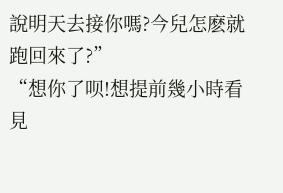說明天去接你嗎?今兒怎麽就跑回來了?”
“想你了呗!想提前幾小時看見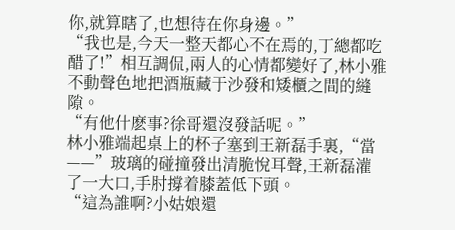你,就算瞎了,也想待在你身邊。”
“我也是,今天一整天都心不在焉的,丁總都吃醋了!”相互調侃,兩人的心情都變好了,林小雅不動聲色地把酒瓶藏于沙發和矮櫃之間的縫隙。
“有他什麽事?徐哥還沒發話呢。”
林小雅端起桌上的杯子塞到王新磊手裏,“當——”玻璃的碰撞發出清脆悅耳聲,王新磊灌了一大口,手肘撐着膝蓋低下頭。
“這為誰啊?小姑娘還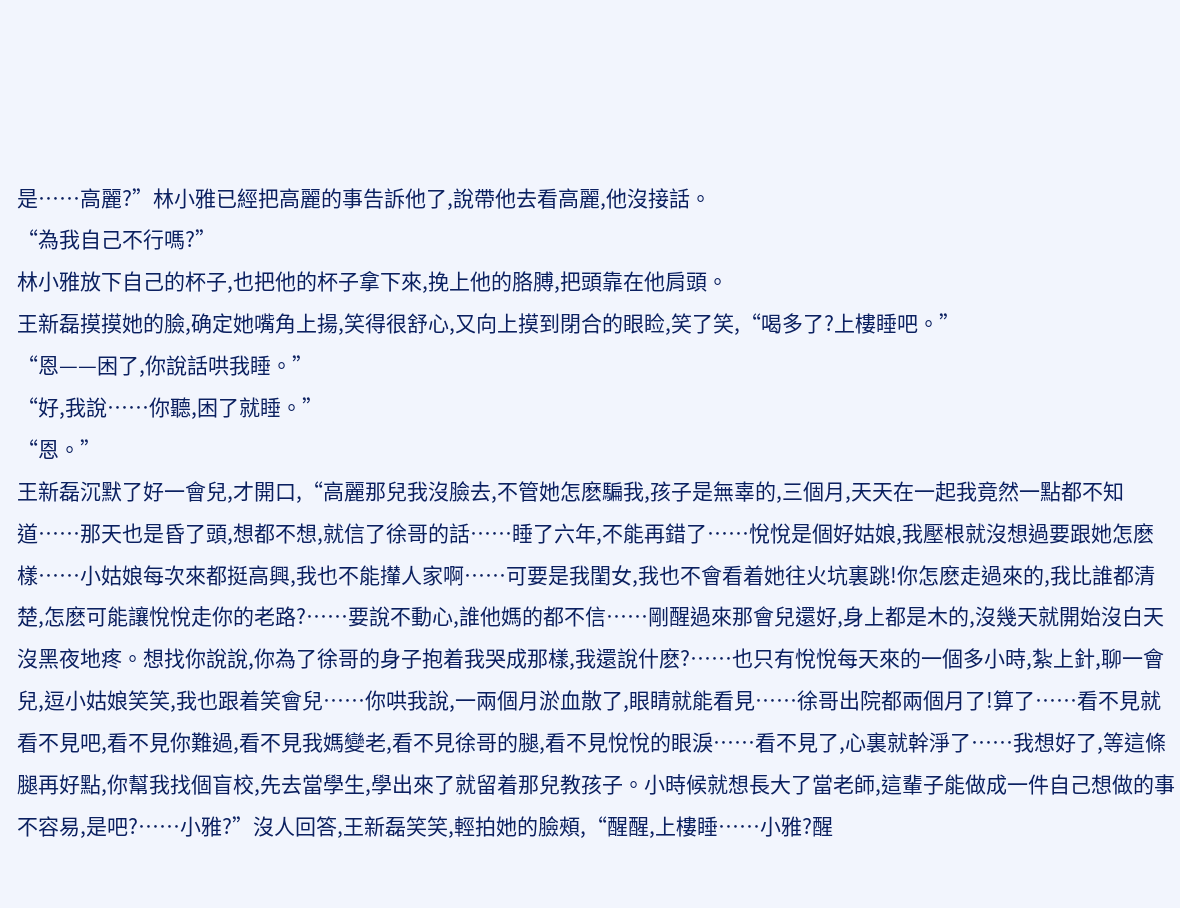是……高麗?”林小雅已經把高麗的事告訴他了,說帶他去看高麗,他沒接話。
“為我自己不行嗎?”
林小雅放下自己的杯子,也把他的杯子拿下來,挽上他的胳膊,把頭靠在他肩頭。
王新磊摸摸她的臉,确定她嘴角上揚,笑得很舒心,又向上摸到閉合的眼睑,笑了笑,“喝多了?上樓睡吧。”
“恩——困了,你說話哄我睡。”
“好,我說……你聽,困了就睡。”
“恩。”
王新磊沉默了好一會兒,才開口,“高麗那兒我沒臉去,不管她怎麽騙我,孩子是無辜的,三個月,天天在一起我竟然一點都不知道……那天也是昏了頭,想都不想,就信了徐哥的話……睡了六年,不能再錯了……悅悅是個好姑娘,我壓根就沒想過要跟她怎麽樣……小姑娘每次來都挺高興,我也不能攆人家啊……可要是我閨女,我也不會看着她往火坑裏跳!你怎麽走過來的,我比誰都清楚,怎麽可能讓悅悅走你的老路?……要說不動心,誰他媽的都不信……剛醒過來那會兒還好,身上都是木的,沒幾天就開始沒白天沒黑夜地疼。想找你說說,你為了徐哥的身子抱着我哭成那樣,我還說什麽?……也只有悅悅每天來的一個多小時,紮上針,聊一會兒,逗小姑娘笑笑,我也跟着笑會兒……你哄我說,一兩個月淤血散了,眼睛就能看見……徐哥出院都兩個月了!算了……看不見就看不見吧,看不見你難過,看不見我媽變老,看不見徐哥的腿,看不見悅悅的眼淚……看不見了,心裏就幹淨了……我想好了,等這條腿再好點,你幫我找個盲校,先去當學生,學出來了就留着那兒教孩子。小時候就想長大了當老師,這輩子能做成一件自己想做的事不容易,是吧?……小雅?”沒人回答,王新磊笑笑,輕拍她的臉頰,“醒醒,上樓睡……小雅?醒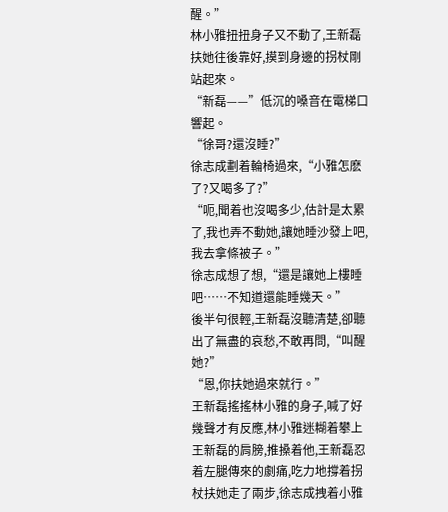醒。”
林小雅扭扭身子又不動了,王新磊扶她往後靠好,摸到身邊的拐杖剛站起來。
“新磊——”低沉的嗓音在電梯口響起。
“徐哥?還沒睡?”
徐志成劃着輪椅過來,“小雅怎麽了?又喝多了?”
“呃,聞着也沒喝多少,估計是太累了,我也弄不動她,讓她睡沙發上吧,我去拿條被子。”
徐志成想了想,“還是讓她上樓睡吧……不知道還能睡幾天。”
後半句很輕,王新磊沒聽清楚,卻聽出了無盡的哀愁,不敢再問,“叫醒她?”
“恩,你扶她過來就行。”
王新磊搖搖林小雅的身子,喊了好幾聲才有反應,林小雅迷糊着攀上王新磊的肩膀,推搡着他,王新磊忍着左腿傳來的劇痛,吃力地撐着拐杖扶她走了兩步,徐志成拽着小雅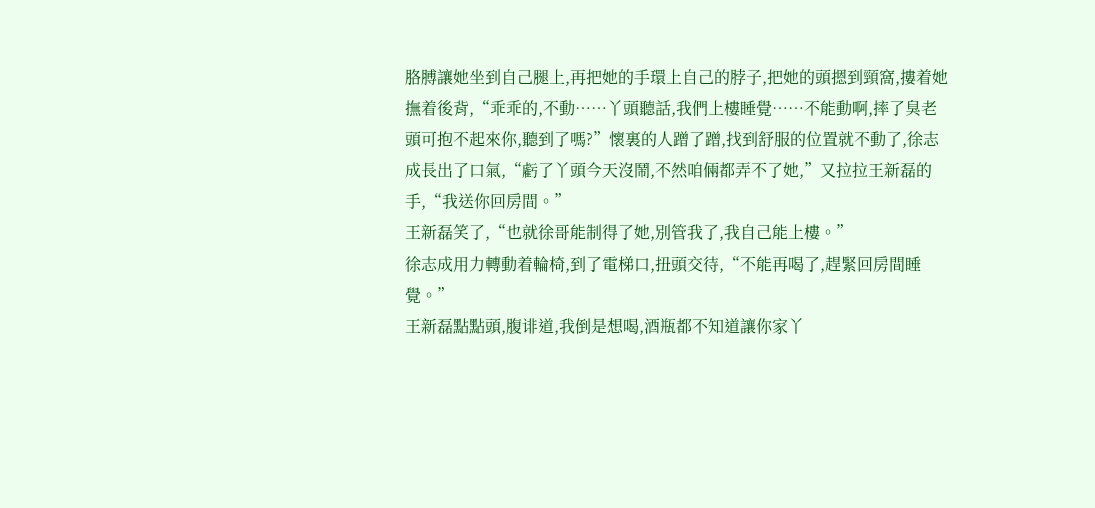胳膊讓她坐到自己腿上,再把她的手環上自己的脖子,把她的頭摁到頸窩,摟着她撫着後背,“乖乖的,不動……丫頭聽話,我們上樓睡覺……不能動啊,摔了臭老頭可抱不起來你,聽到了嗎?”懷裏的人蹭了蹭,找到舒服的位置就不動了,徐志成長出了口氣,“虧了丫頭今天沒鬧,不然咱倆都弄不了她,”又拉拉王新磊的手,“我送你回房間。”
王新磊笑了,“也就徐哥能制得了她,別管我了,我自己能上樓。”
徐志成用力轉動着輪椅,到了電梯口,扭頭交待,“不能再喝了,趕緊回房間睡覺。”
王新磊點點頭,腹诽道,我倒是想喝,酒瓶都不知道讓你家丫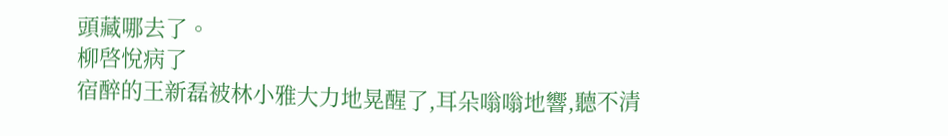頭藏哪去了。
柳啓悅病了
宿醉的王新磊被林小雅大力地晃醒了,耳朵嗡嗡地響,聽不清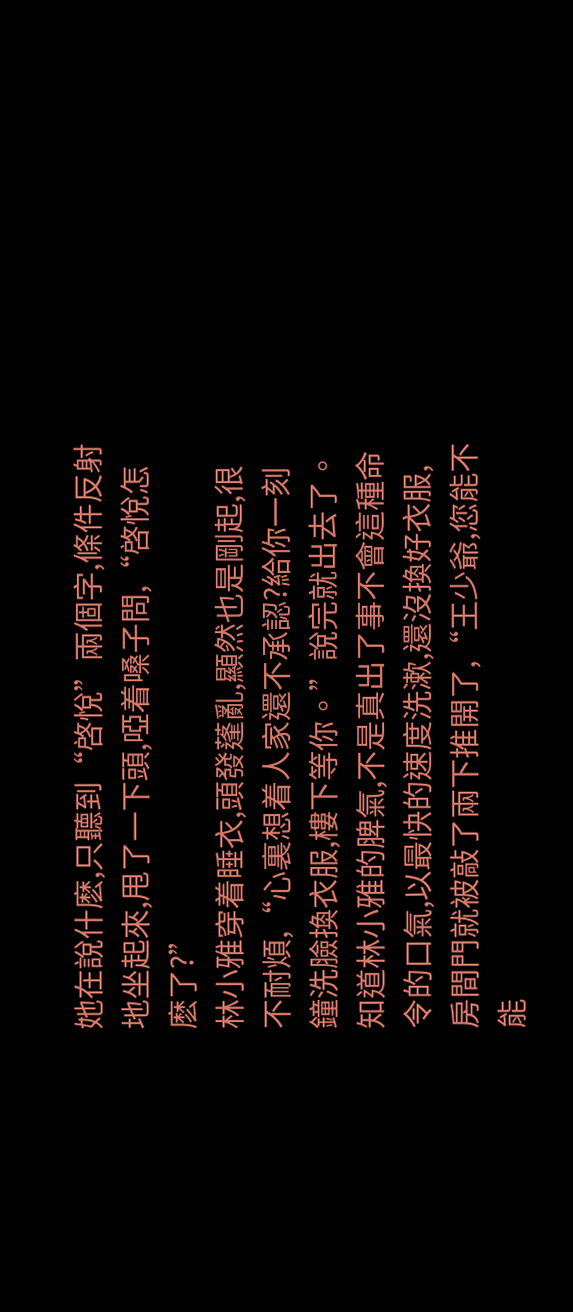她在說什麽,只聽到“啓悅”兩個字,條件反射地坐起來,甩了一下頭,啞着嗓子問,“啓悅怎麽了?”
林小雅穿着睡衣,頭發蓬亂,顯然也是剛起,很不耐煩,“心裏想着人家還不承認?給你一刻鐘洗臉換衣服,樓下等你。”說完就出去了。
知道林小雅的脾氣,不是真出了事不會這種命令的口氣,以最快的速度洗漱,還沒換好衣服,房間門就被敲了兩下推開了,“王少爺,您能不能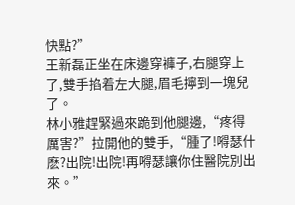快點?”
王新磊正坐在床邊穿褲子,右腿穿上了,雙手掐着左大腿,眉毛擰到一塊兒了。
林小雅趕緊過來跪到他腿邊,“疼得厲害?”拉開他的雙手,“腫了!嘚瑟什麽?出院!出院!再嘚瑟讓你住醫院別出來。”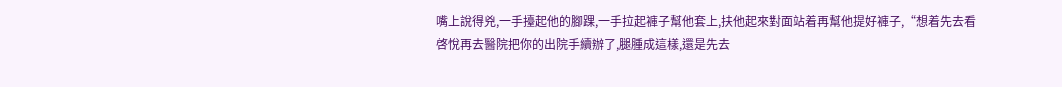嘴上說得兇,一手擡起他的腳踝,一手拉起褲子幫他套上,扶他起來對面站着再幫他提好褲子,“想着先去看啓悅再去醫院把你的出院手續辦了,腿腫成這樣,還是先去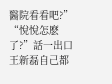醫院看看吧?”
“悅悅怎麽了?”話一出口王新磊自己都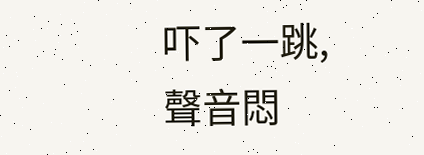吓了一跳,聲音悶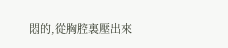悶的,從胸腔裏壓出來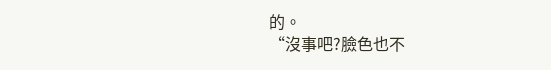的。
“沒事吧?臉色也不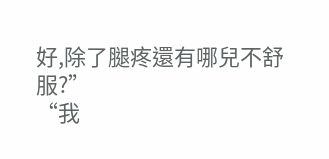好,除了腿疼還有哪兒不舒服?”
“我